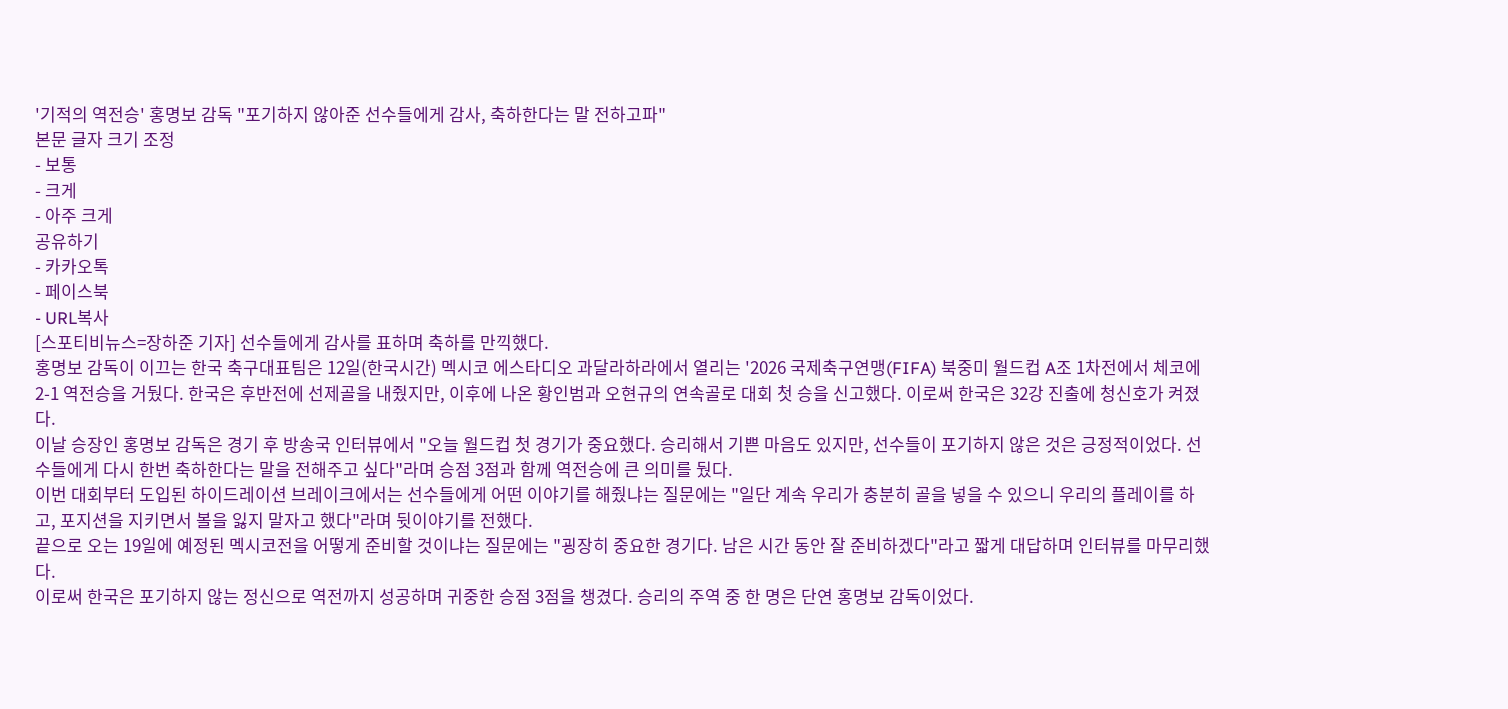'기적의 역전승' 홍명보 감독 "포기하지 않아준 선수들에게 감사, 축하한다는 말 전하고파"
본문 글자 크기 조정
- 보통
- 크게
- 아주 크게
공유하기
- 카카오톡
- 페이스북
- URL복사
[스포티비뉴스=장하준 기자] 선수들에게 감사를 표하며 축하를 만끽했다.
홍명보 감독이 이끄는 한국 축구대표팀은 12일(한국시간) 멕시코 에스타디오 과달라하라에서 열리는 '2026 국제축구연맹(FIFA) 북중미 월드컵 A조 1차전에서 체코에 2-1 역전승을 거뒀다. 한국은 후반전에 선제골을 내줬지만, 이후에 나온 황인범과 오현규의 연속골로 대회 첫 승을 신고했다. 이로써 한국은 32강 진출에 청신호가 켜졌다.
이날 승장인 홍명보 감독은 경기 후 방송국 인터뷰에서 "오늘 월드컵 첫 경기가 중요했다. 승리해서 기쁜 마음도 있지만, 선수들이 포기하지 않은 것은 긍정적이었다. 선수들에게 다시 한번 축하한다는 말을 전해주고 싶다"라며 승점 3점과 함께 역전승에 큰 의미를 뒀다.
이번 대회부터 도입된 하이드레이션 브레이크에서는 선수들에게 어떤 이야기를 해줬냐는 질문에는 "일단 계속 우리가 충분히 골을 넣을 수 있으니 우리의 플레이를 하고, 포지션을 지키면서 볼을 잃지 말자고 했다"라며 뒷이야기를 전했다.
끝으로 오는 19일에 예정된 멕시코전을 어떻게 준비할 것이냐는 질문에는 "굉장히 중요한 경기다. 남은 시간 동안 잘 준비하겠다"라고 짧게 대답하며 인터뷰를 마무리했다.
이로써 한국은 포기하지 않는 정신으로 역전까지 성공하며 귀중한 승점 3점을 챙겼다. 승리의 주역 중 한 명은 단연 홍명보 감독이었다.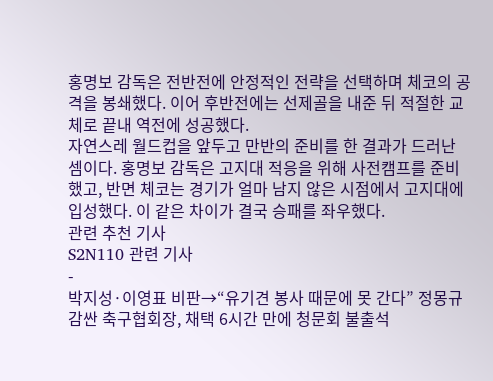홍명보 감독은 전반전에 안정적인 전략을 선택하며 체코의 공격을 봉쇄했다. 이어 후반전에는 선제골을 내준 뒤 적절한 교체로 끝내 역전에 성공했다.
자연스레 월드컵을 앞두고 만반의 준비를 한 결과가 드러난 셈이다. 홍명보 감독은 고지대 적응을 위해 사전캠프를 준비했고, 반면 체코는 경기가 얼마 남지 않은 시점에서 고지대에 입성했다. 이 같은 차이가 결국 승패를 좌우했다.
관련 추천 기사
S2N110 관련 기사
-
박지성·이영표 비판→“유기견 봉사 때문에 못 간다” 정몽규 감싼 축구협회장, 채택 6시간 만에 청문회 불출석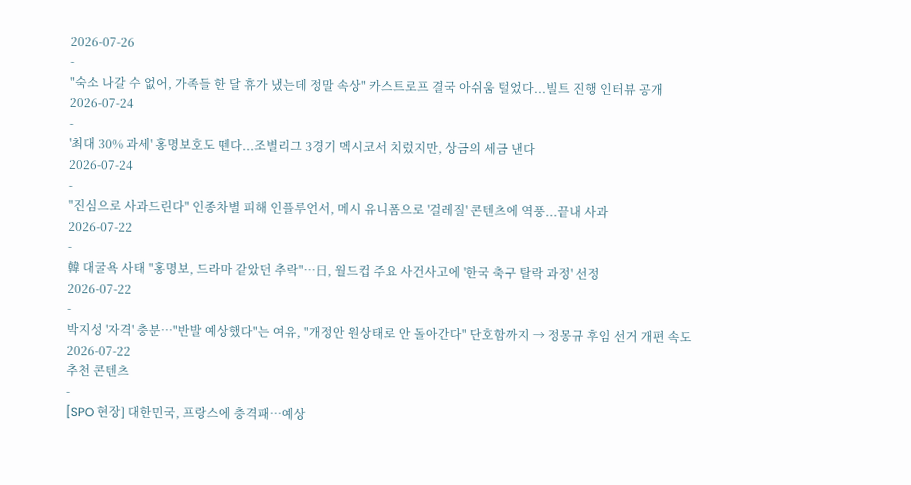2026-07-26
-
"숙소 나갈 수 없어, 가족들 한 달 휴가 냈는데 정말 속상" 카스트로프 결국 아쉬움 털었다...빌트 진행 인터뷰 공개
2026-07-24
-
'최대 30% 과세' 홍명보호도 뗀다...조별리그 3경기 멕시코서 치렀지만, 상금의 세금 낸다
2026-07-24
-
"진심으로 사과드린다" 인종차별 피해 인플루언서, 메시 유니폼으로 '걸레질' 콘텐츠에 역풍...끝내 사과
2026-07-22
-
韓 대굴욕 사태 "홍명보, 드라마 같았던 추락"…日, 월드컵 주요 사건사고에 '한국 축구 탈락 과정' 선정
2026-07-22
-
박지성 '자격' 충분…"반발 예상했다"는 여유, "개정안 원상태로 안 돌아간다" 단호함까지 → 정몽규 후임 선거 개편 속도
2026-07-22
추천 콘텐츠
-
[SPO 현장] 대한민국, 프랑스에 충격패…예상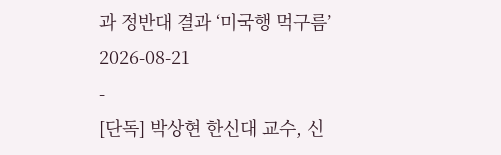과 정반대 결과 ‘미국행 먹구름’
2026-08-21
-
[단독] 박상현 한신대 교수, 신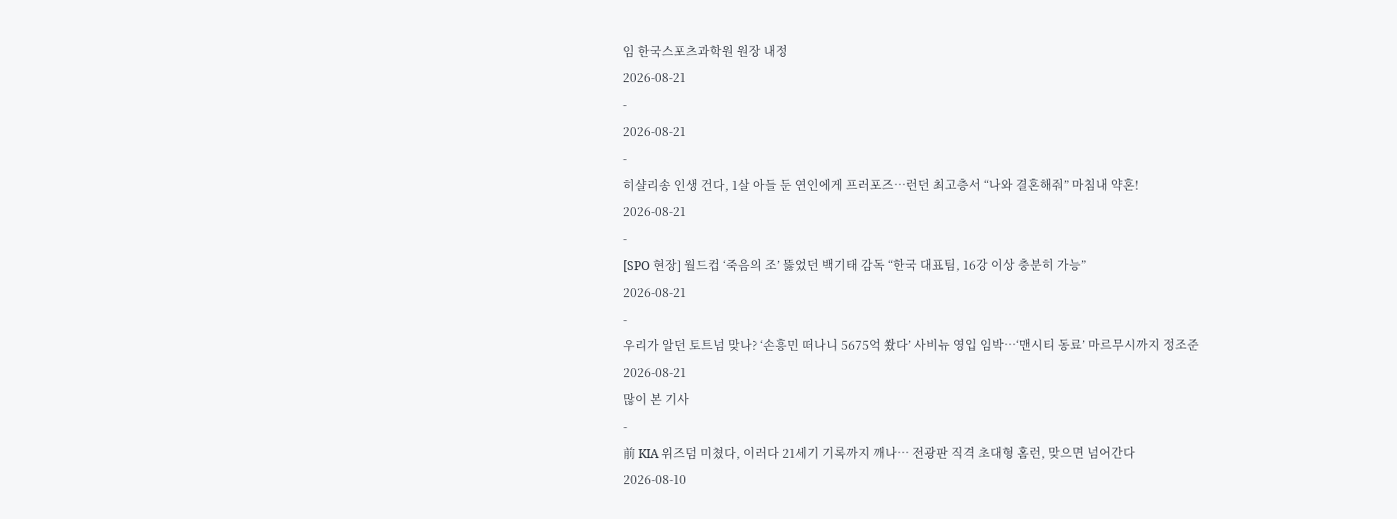임 한국스포츠과학원 원장 내정
2026-08-21
-
2026-08-21
-
히샬리송 인생 건다, 1살 아들 둔 연인에게 프러포즈…런던 최고층서 “나와 결혼해줘” 마침내 약혼!
2026-08-21
-
[SPO 현장] 월드컵 ‘죽음의 조’ 뚫었던 백기태 감독 “한국 대표팀, 16강 이상 충분히 가능”
2026-08-21
-
우리가 알던 토트넘 맞나? ‘손흥민 떠나니 5675억 쐈다’ 사비뉴 영입 임박…‘맨시티 동료’ 마르무시까지 정조준
2026-08-21
많이 본 기사
-
前 KIA 위즈덤 미쳤다, 이러다 21세기 기록까지 깨나… 전광판 직격 초대형 홈런, 맞으면 넘어간다
2026-08-10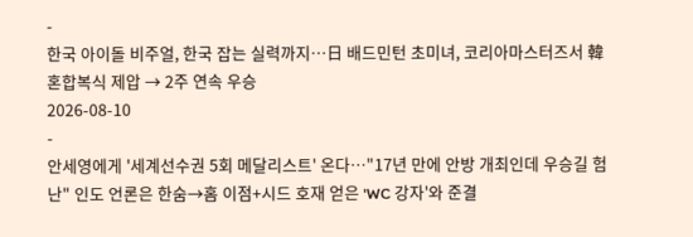-
한국 아이돌 비주얼, 한국 잡는 실력까지…日 배드민턴 초미녀, 코리아마스터즈서 韓 혼합복식 제압 → 2주 연속 우승
2026-08-10
-
안세영에게 '세계선수권 5회 메달리스트' 온다…"17년 만에 안방 개최인데 우승길 험난" 인도 언론은 한숨→홈 이점+시드 호재 얻은 'WC 강자'와 준결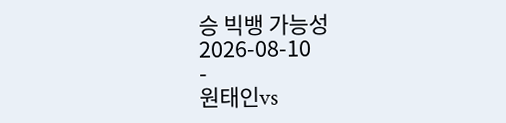승 빅뱅 가능성
2026-08-10
-
원태인vs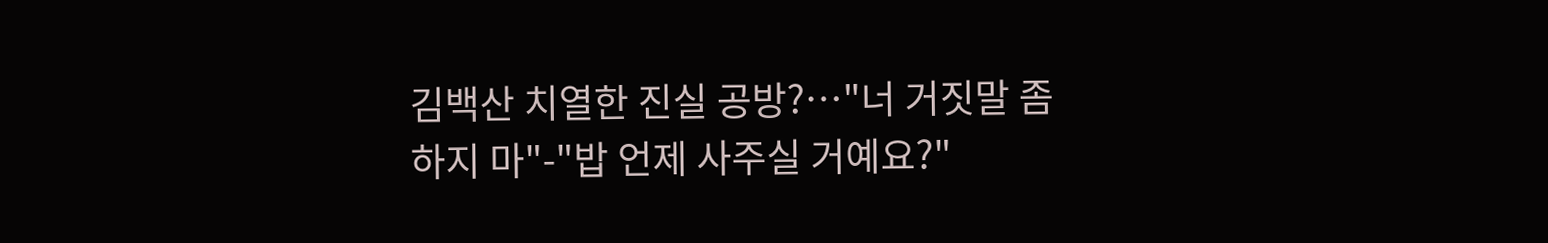김백산 치열한 진실 공방?…"너 거짓말 좀 하지 마"-"밥 언제 사주실 거예요?"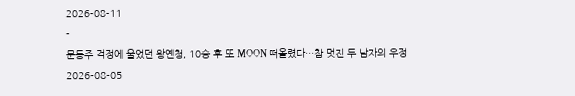2026-08-11
-
문동주 걱정에 울었던 왕옌청, 10승 후 또 MOON 떠올렸다…참 멋진 두 남자의 우정
2026-08-05